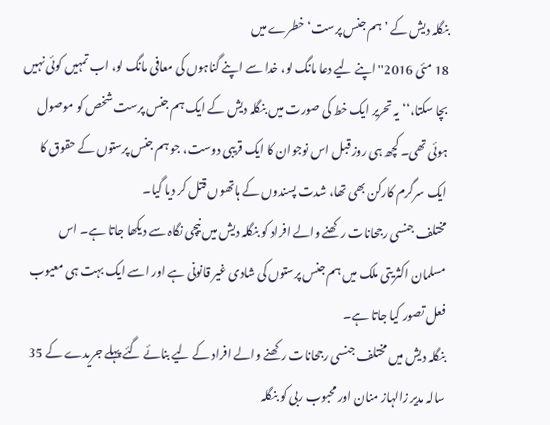بنگلہ دیش کے ’ہم جنس پرست‘ خطرے میں
18 مئی 2016''اپنے لیے دعا مانگ لو، خدا سے اپنے گناہوں کی معافی مانگ لو، اب تمہیں کوئی نہیں بچا سکتا،‘‘ یہ تحریر ایک خط کی صورت میں بنگلہ دیش کے ایک ہم جنس پرست شخص کو موصول ہوئی تھی۔ کچھ ہی روز قبل اس نوجوان کا ایک قریبی دوست، جو ہم جنس پرستوں کے حقوق کا ایک سرگرم کارکن بھی تھا، شدت پسندوں کے ہاتھوں قتل کر دیا گیا۔
مختلف جنسی رجحانات رکھنے والے افراد کو بنگلہ دیش میں نیچی نگاہ سے دیکھا جاتا ہے۔ اس مسلمان اکثریتی ملک میں ہم جنس پرستوں کی شادی غیر قانونی ہے اور اسے ایک بہت ہی معیوب فعل تصور کیا جاتا ہے۔
بنگلہ دیش ميں مختلف جنسی رجحانات رکھنے والے افراد کے لیے بنائے گئے پہلے جریدے کے 35 سالہ مدیر زالہاز منان اور محبوب ربی کو بنگلہ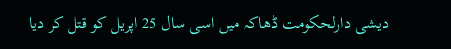دیشی دارلحکومت ڈھاکہ میں اسی سال 25 اپریل کو قتل کر دیا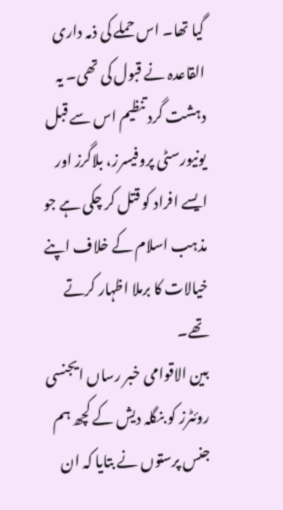گیا تھا۔ اس حملے کی ذمہ داری القاعدہ نے قبول کی تھی۔ یہ دہشت گرد تنظيم اس سے قبل یونیورسٹی پروفیسرز، بلاگرز اور ایسے افراد کو قتل کر چکی ہے جو مذہب اسلام کے خلاف اپنے خیالات کا برملا اظہار کرتے تھے۔
بین الاقوامی خبر رساں ایجنسی روئٹرز کو بنگلہ دیش کے کچھ ہم جنس پرستوں نے بتایا کہ ان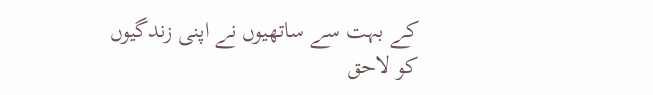کے بہت سے ساتھیوں نے اپنی زندگیوں کو لاحق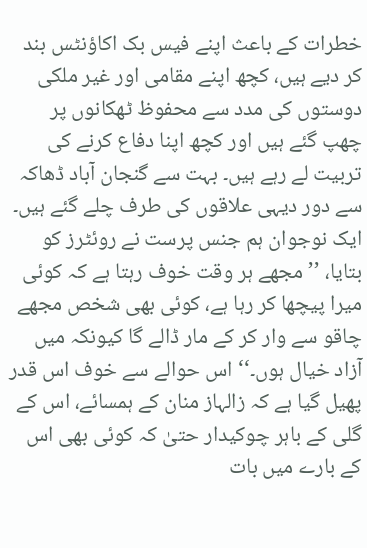خطرات کے باعث اپنے فیس بک اکاؤنٹس بند کر دیے ہیں، کچھ اپنے مقامی اور غیر ملکی دوستوں کی مدد سے محفوظ ٹھکانوں پر چھپ گئے ہیں اور کچھ اپنا دفاع کرنے کی تربیت لے رہے ہیں۔ بہت سے گنجان آباد ڈھاکہ سے دور دیہی علاقوں کی طرف چلے گئے ہیں۔
ایک نوجوان ہم جنس پرست نے روئٹرز کو بتایا، ’’مجھے ہر وقت خوف رہتا ہے کہ کوئی میرا پیچھا کر رہا ہے، کوئی بھی شخص مجھے چاقو سے وار کر کے مار ڈالے گا کیونکہ میں آزاد خیال ہوں۔‘‘ اس حوالے سے خوف اس قدر پھیل گیا ہے کہ زالہاز منان کے ہمسائے، اس کے گلی کے باہر چوکیدار حتیٰ کہ کوئی بھی اس کے بارے میں بات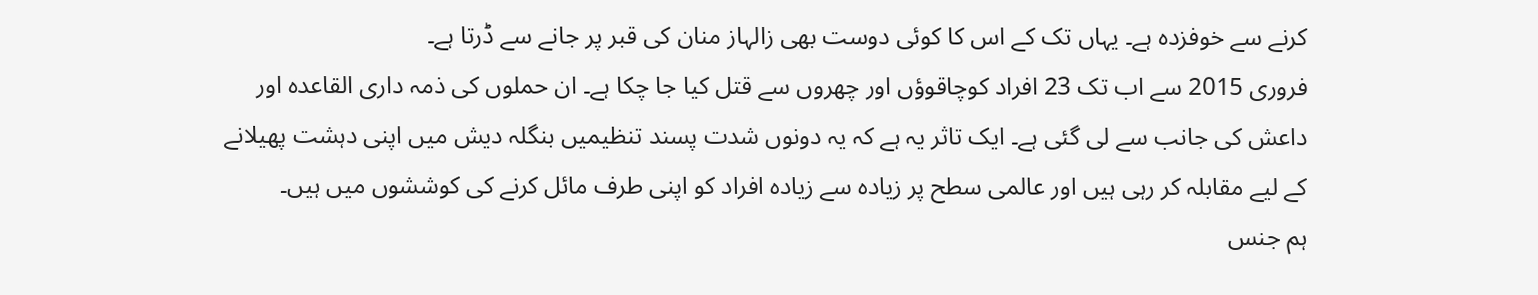کرنے سے خوفزدہ ہے۔ یہاں تک کے اس کا کوئی دوست بھی زالہاز منان کی قبر پر جانے سے ڈرتا ہے۔
فروری 2015 سے اب تک 23 افراد کوچاقوؤں اور چھروں سے قتل کیا جا چکا ہے۔ ان حملوں کی ذمہ داری القاعدہ اور داعش کی جانب سے لی گئی ہے۔ ایک تاثر یہ ہے کہ یہ دونوں شدت پسند تنظیمیں بنگلہ دیش میں اپنی دہشت پھیلانے کے لیے مقابلہ کر رہی ہیں اور عالمی سطح پر زیادہ سے زيادہ افراد کو اپنی طرف مائل کرنے کی کوششوں میں ہیں۔
ہم جنس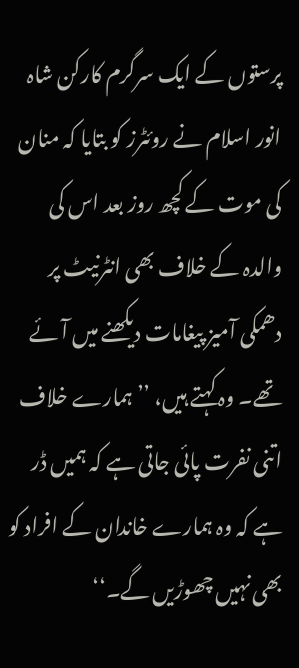پرستوں کے ایک سرگرم کارکن شاہ انور اسلام نے روئٹرز کو بتایا کہ منان کی موت کے کچھ روز بعد اس کی والدہ کے خلاف بھی انٹرنیٹ پر دھمکی آمیز پیغامات دیکھنے میں آئے تھے۔ وہ کہتے ہیں، ’’ہمارے خلاف اتنی نفرت پائی جاتی ہے کہ ہمیں ڈر ہے کہ وہ ہمارے خاندان کے افراد کو بھی نہیں چھوڑیں گے۔‘‘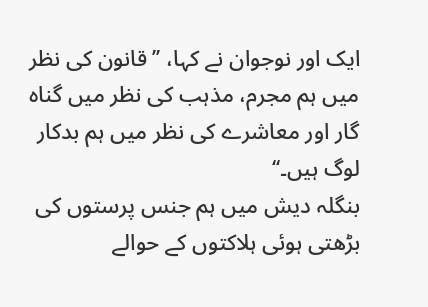ایک اور نوجوان نے کہا، ’’ قانون کی نظر میں ہم مجرم، مذہب کی نظر میں گناہ گار اور معاشرے کی نظر میں ہم بدکار لوگ ہیں۔‘‘
بنگلہ دیش میں ہم جنس پرستوں کی بڑھتی ہوئی ہلاکتوں کے حوالے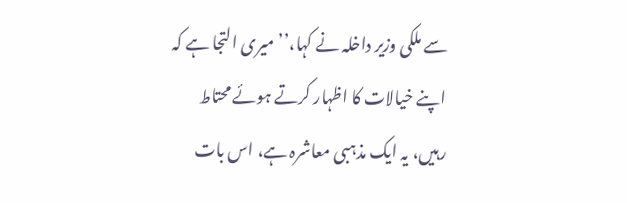سے ملکی وزیر داخلہ نے کہا،’’ میری التجا ہے کہ اپنے خیالات کا اظہار کرتے ہوئے محتاط رہیں، یہ ایک مذہبی معاشرہ ہے، اس بات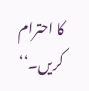کا احترام کریں۔‘‘